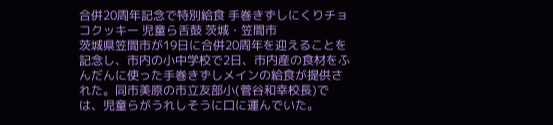合併20周年記念で特別給食 手巻きずしにくりチョコクッキー 児童ら舌鼓 茨城・笠間市
茨城県笠間市が19日に合併20周年を迎えることを記念し、市内の小中学校で2日、市内産の食材をふんだんに使った手巻きずしメインの給食が提供された。同市美原の市立友部小(菅谷和幸校長)では、児童らがうれしそうに口に運んでいた。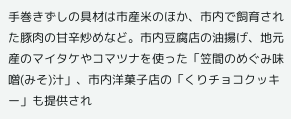手巻きずしの具材は市産米のほか、市内で飼育された豚肉の甘辛炒めなど。市内豆腐店の油揚げ、地元産のマイタケやコマツナを使った「笠間のめぐみ味噌(みそ)汁」、市内洋菓子店の「くりチョコクッキー」も提供され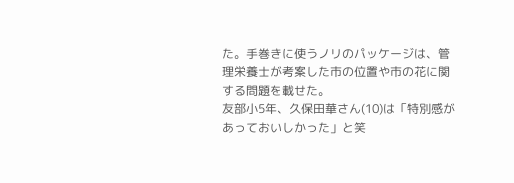た。手巻きに使うノリのパッケージは、管理栄養士が考案した市の位置や市の花に関する問題を載せた。
友部小5年、久保田華さん(10)は「特別感があっておいしかった」と笑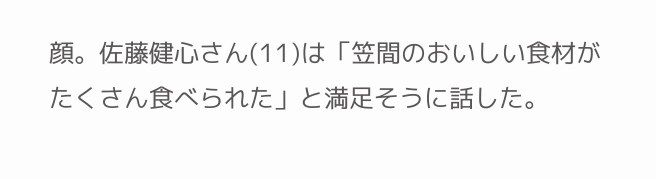顔。佐藤健心さん(11)は「笠間のおいしい食材がたくさん食べられた」と満足そうに話した。